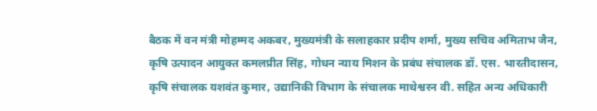बैठक में वन मंत्री मोहम्मद अकबर, मुख्यमंत्री के सलाहकार प्रदीप शर्मा, मुख्य सचिव अमिताभ जैन, कृषि उत्पादन आयुक्त कमलप्रीत सिंह, गोधन न्याय मिशन के प्रबंध संचालक डॉ. एस. भारतीदासन, कृषि संचालक यशवंत कुमार, उद्यानिकी विभाग के संचालक माथेश्वरन वी. सहित अन्य अधिकारी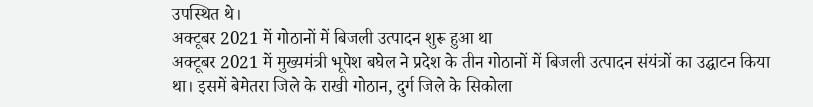उपस्थित थे।
अक्टूबर 2021 में गोठानों में बिजली उत्पादन शुरू हुआ था
अक्टूबर 2021 में मुख्यमंत्री भूपेश बघेल ने प्रदेश के तीन गोठानों में बिजली उत्पादन संयंत्रों का उद्घाटन किया था। इसमें बेमेतरा जिले के राखी गोठान, दुर्ग जिले के सिकोला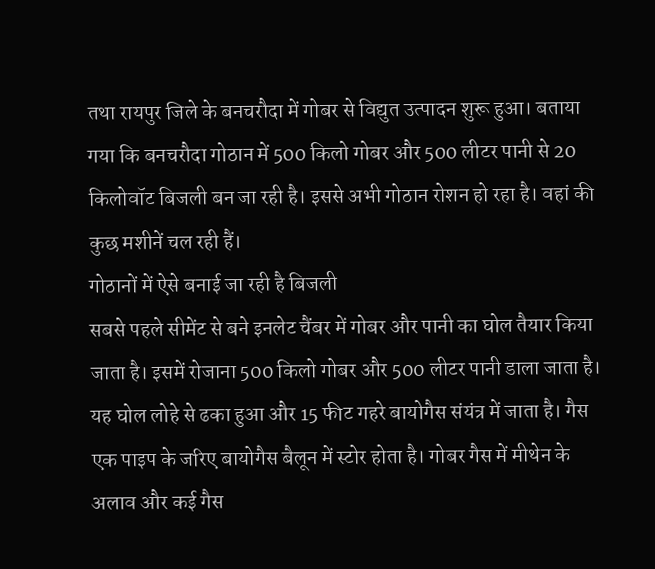तथा रायपुर जिले के बनचरौदा में गोबर से विद्युत उत्पादन शुरू हुआ। बताया गया कि बनचरौदा गोठान में 500 किलो गोबर और 500 लीटर पानी से 20 किलोवॉट बिजली बन जा रही है। इससे अभी गोठान रोशन हो रहा है। वहां की कुछ मशीनें चल रही हैं।
गोठानों में ऐसे बनाई जा रही है बिजली
सबसे पहले सीमेंट से बने इनलेट चैंबर में गोबर और पानी का घोल तैयार किया जाता है। इसमें रोजाना 500 किलो गोबर और 500 लीटर पानी डाला जाता है। यह घोल लोहे से ढका हुआ और 15 फीट गहरे बायोगैस संयंत्र में जाता है। गैस एक पाइप के जरिए बायोगैस बैलून में स्टोर होता है। गोबर गैस में मीथेन के अलाव और कई गैस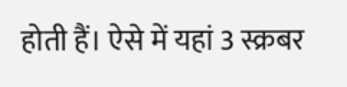होती हैं। ऐसे में यहां 3 स्क्रबर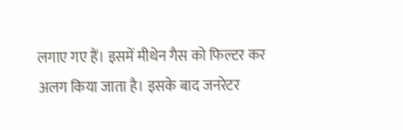लगाए गए हैं। इसमें मीथेन गैस को फिल्टर कर अलग किया जाता है। इसके बाद जनरेटर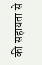की सहायता से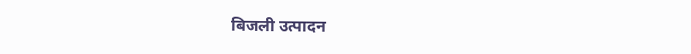बिजली उत्पादन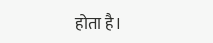होता है।